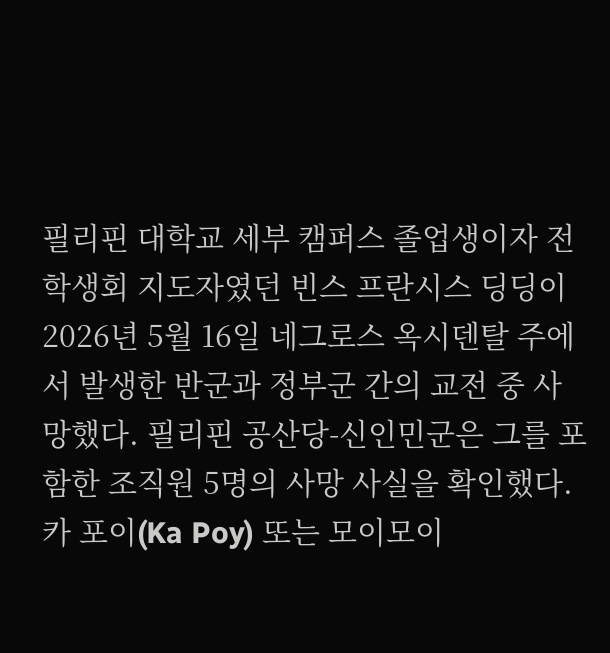필리핀 대학교 세부 캠퍼스 졸업생이자 전 학생회 지도자였던 빈스 프란시스 딩딩이 2026년 5월 16일 네그로스 옥시덴탈 주에서 발생한 반군과 정부군 간의 교전 중 사망했다. 필리핀 공산당-신인민군은 그를 포함한 조직원 5명의 사망 사실을 확인했다.
카 포이(Ka Poy) 또는 모이모이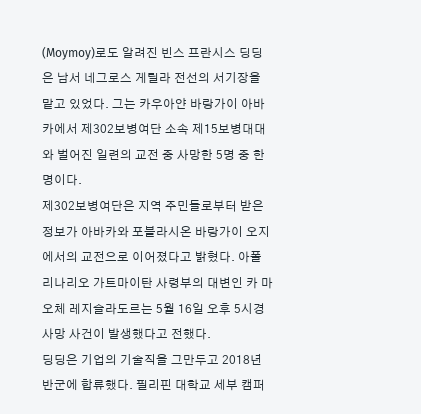(Moymoy)로도 알려진 빈스 프란시스 딩딩은 남서 네그로스 게릴라 전선의 서기장을 맡고 있었다. 그는 카우아얀 바랑가이 아바카에서 제302보병여단 소속 제15보병대대와 벌어진 일련의 교전 중 사망한 5명 중 한 명이다.
제302보병여단은 지역 주민들로부터 받은 정보가 아바카와 포블라시온 바랑가이 오지에서의 교전으로 이어졌다고 밝혔다. 아폴리나리오 가트마이탄 사령부의 대변인 카 마오체 레지슬라도르는 5월 16일 오후 5시경 사망 사건이 발생했다고 전했다.
딩딩은 기업의 기술직을 그만두고 2018년 반군에 합류했다. 필리핀 대학교 세부 캠퍼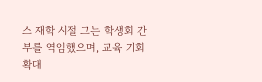스 재학 시절 그는 학생회 간부를 역임했으며, 교육 기회 확대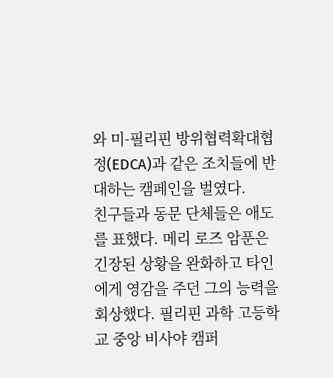와 미-필리핀 방위협력확대협정(EDCA)과 같은 조치들에 반대하는 캠페인을 벌였다.
친구들과 동문 단체들은 애도를 표했다. 메리 로즈 암푼은 긴장된 상황을 완화하고 타인에게 영감을 주던 그의 능력을 회상했다. 필리핀 과학 고등학교 중앙 비사야 캠퍼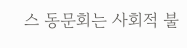스 동문회는 사회적 불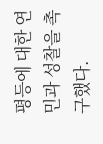평등에 대한 연민과 성찰을 촉구했다.